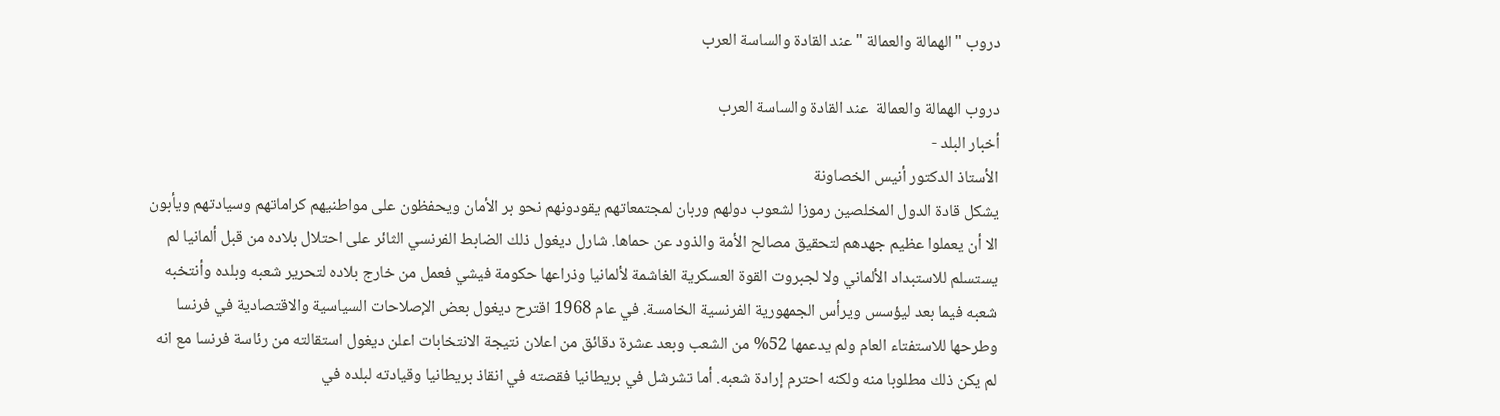دروب "الهمالة والعمالة " عند القادة والساسة العرب

دروب الهمالة والعمالة  عند القادة والساسة العرب
أخبار البلد -
الأستاذ الدكتور أنيس الخصاونة
يشكل قادة الدول المخلصين رموزا لشعوب دولهم وربان لمجتمعاتهم يقودونهم نحو بر الأمان ويحفظون على مواطنيهم كراماتهم وسيادتهم ويأبون الا أن يعملوا عظيم جهدهم لتحقيق مصالح الأمة والذود عن حماها. شارل ديغول ذلك الضابط الفرنسي الثائر على احتلال بلاده من قبل ألمانيا لم يستسلم للاستبداد الألماني ولا لجبروت القوة العسكرية الغاشمة لألمانيا وذراعها حكومة فيشي فعمل من خارج بلاده لتحرير شعبه وبلده وأنتخبه شعبه فيما بعد ليؤسس ويرأس الجمهورية الفرنسية الخامسة. في عام 1968 اقترح ديغول بعض الإصلاحات السياسية والاقتصادية في فرنسا وطرحها للاستفتاء العام ولم يدعمها 52% من الشعب وبعد عشرة دقائق من اعلان نتيجة الانتخابات اعلن ديغول استقالته من رئاسة فرنسا مع انه لم يكن ذلك مطلوبا منه ولكنه احترم إرادة شعبه. أما تشرشل في بريطانيا فقصته في انقاذ بريطانيا وقيادته لبلده في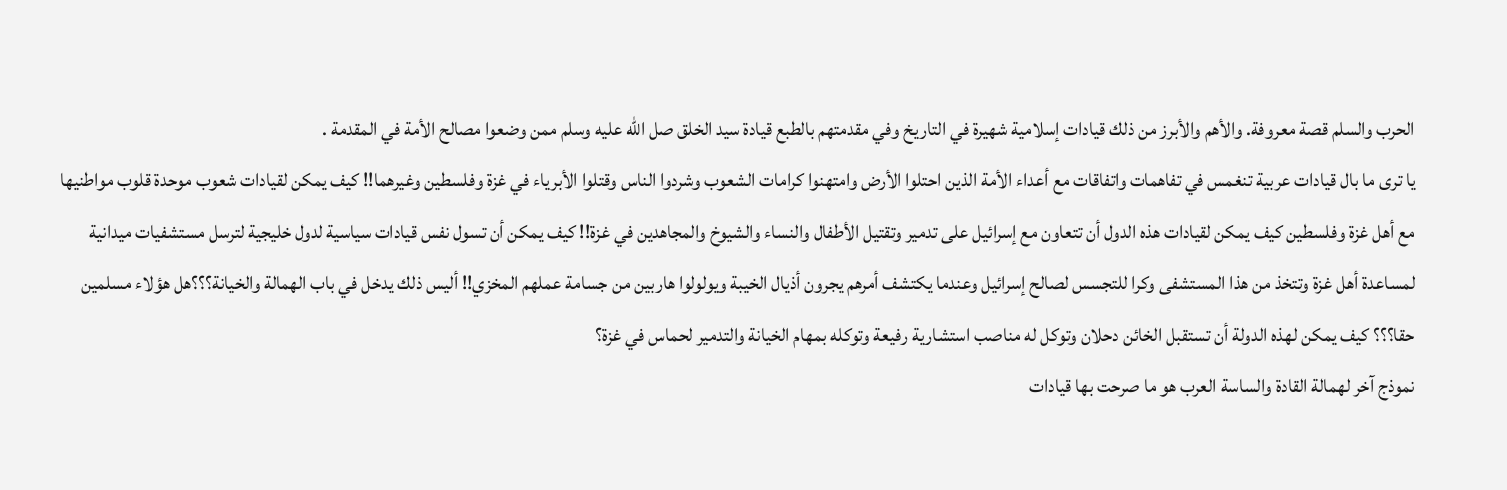الحرب والسلم قصة معروفة. والأهم والأبرز من ذلك قيادات إسلامية شهيرة في التاريخ وفي مقدمتهم بالطبع قيادة سيد الخلق صل الله عليه وسلم ممن وضعوا مصالح الأمة في المقدمة .
يا ترى ما بال قيادات عربية تنغمس في تفاهمات واتفاقات مع أعداء الأمة الذين احتلوا الأرض وامتهنوا كرامات الشعوب وشردوا الناس وقتلوا الأبرياء في غزة وفلسطين وغيرهما!! كيف يمكن لقيادات شعوب موحدة قلوب مواطنيها مع أهل غزة وفلسطين كيف يمكن لقيادات هذه الدول أن تتعاون مع إسرائيل على تدمير وتقتيل الأطفال والنساء والشيوخ والمجاهدين في غزة!! كيف يمكن أن تسول نفس قيادات سياسية لدول خليجية لترسل مستشفيات ميدانية لمساعدة أهل غزة وتتخذ من هذا المستشفى وكرا للتجسس لصالح إسرائيل وعندما يكتشف أمرهم يجرون أذيال الخيبة ويولولوا هاربين من جسامة عملهم المخزي!! أليس ذلك يدخل في باب الهمالة والخيانة؟؟؟هل هؤلاء مسلمين حقا؟؟؟ كيف يمكن لهذه الدولة أن تستقبل الخائن دحلان وتوكل له مناصب استشارية رفيعة وتوكله بمهام الخيانة والتدمير لحماس في غزة؟
نموذج آخر لهمالة القادة والساسة العرب هو ما صرحت بها قيادات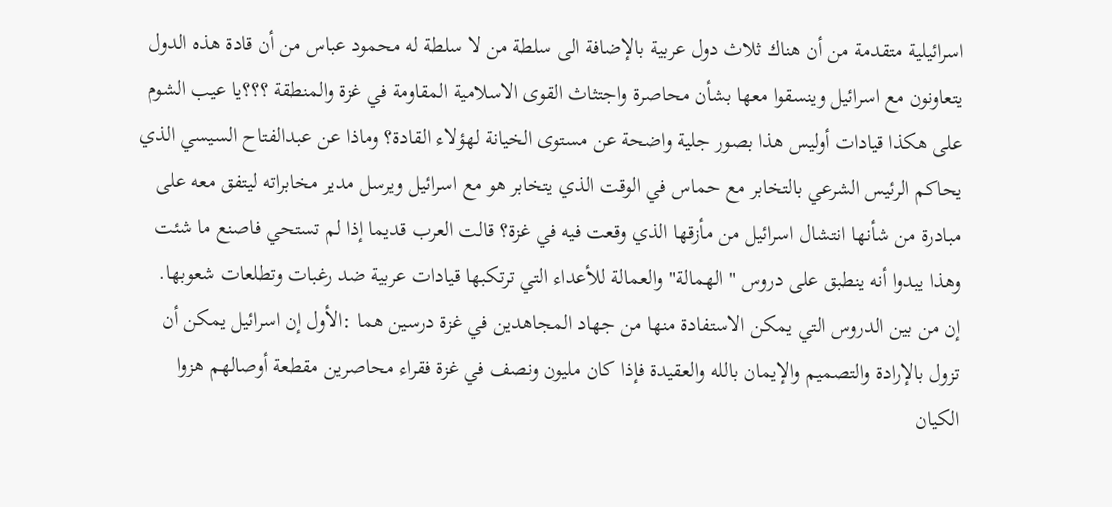اسرائيلية متقدمة من أن هناك ثلاث دول عربية بالإضافة الى سلطة من لا سلطة له محمود عباس من أن قادة هذه الدول يتعاونون مع اسرائيل وينسقوا معها بشأن محاصرة واجتثاث القوى الاسلامية المقاومة في غزة والمنطقة ؟؟؟يا عيب الشوم على هكذا قيادات أوليس هذا بصور جلية واضحة عن مستوى الخيانة لهؤلاء القادة؟ وماذا عن عبدالفتاح السيسي الذي يحاكم الرئيس الشرعي بالتخابر مع حماس في الوقت الذي يتخابر هو مع اسرائيل ويرسل مدير مخابراته ليتفق معه على مبادرة من شأنها انتشال اسرائيل من مأزقها الذي وقعت فيه في غزة؟ قالت العرب قديما إذا لم تستحي فاصنع ما شئت وهذا يبدوا أنه ينطبق على دروس " الهمالة" والعمالة للأعداء التي ترتكبها قيادات عربية ضد رغبات وتطلعات شعوبها.
إن من بين الدروس التي يمكن الاستفادة منها من جهاد المجاهدين في غزة درسين هما :الأول إن اسرائيل يمكن أن تزول بالإرادة والتصميم والإيمان بالله والعقيدة فإذا كان مليون ونصف في غزة فقراء محاصرين مقطعة أوصالهم هزوا الكيان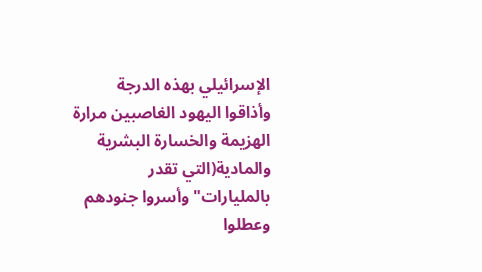الإسرائيلي بهذه الدرجة وأذاقوا اليهود الغاصبين مرارة الهزيمة والخسارة البشرية والمادية(التي تقدر بالمليارات" وأسروا جنودهم وعطلوا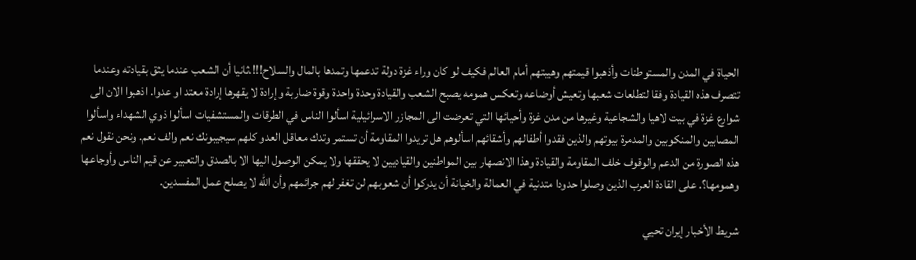الحياة في المدن والمستوطنات وأذهبوا قيمتهم وهيبتهم أمام العالم فكيف لو كان وراء غزة دولة تدعمها وتمدها بالمال والسلاح!!!.ثانيا أن الشعب عندما يثق بقيادته وعندما تتصرف هذه القيادة وفقا لتطلعات شعبها وتعيش أوضاعه وتعكس همومه يصبح الشعب والقيادة وحدة واحدة وقوة ضاربة وإرادة لا يقهرها إرادة معتد او عدوا. اذهبوا الان الى شوارع غزة في بيت لاهيا والشجاعية وغيرها من مدن غزة وأحيائها التي تعرضت الى المجازر الاسرائيلية اسألوا الناس في الطرقات والمستشفيات اسألوا ذوي الشهداء واسألوا المصابين والمنكوبين والمدمرة بيوتهم والذين فقدوا أطفالهم وأشقائهم اسألوهم هل تريدوا المقاومة أن تستمر وتدك معاقل العدو كلهم سيجيبونك نعم والف نعم. ونحن نقول نعم هذه الصورة من الدعم والوقوف خلف المقاومة والقيادة وهذا الانصهار بين المواطنين والقياديين لا يحققها ولا يمكن الوصول اليها الا بالصدق والتعبير عن قيم الناس وأوجاعها وهمومها؟. على القادة العرب الذين وصلوا حدودا متدنية في العمالة والخيانة أن يدركوا أن شعوبهم لن تغفر لهم جرائمهم وأن الله لا يصلح عمل المفسدين.

شريط الأخبار إيران تحيي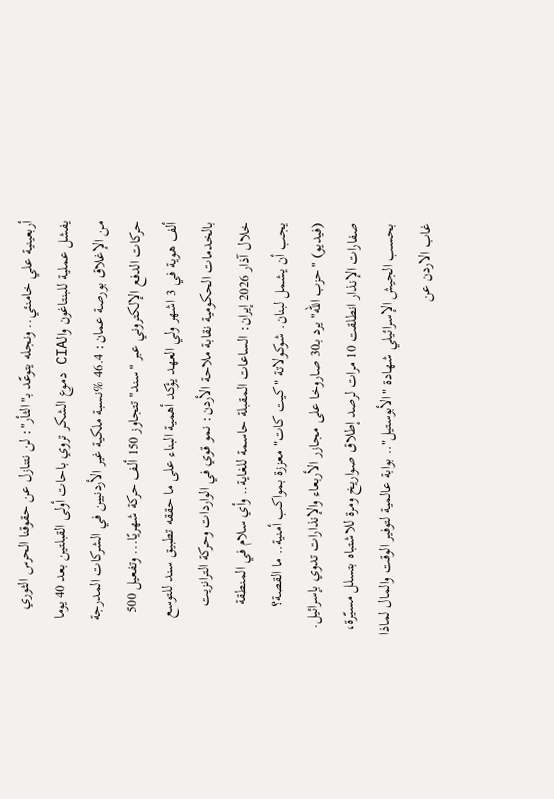أربعينية علي خامنئي.. ونجله يتوعّد بـ"الثأر": لن نتنازل عن حقوقنا الحرس الثوري يفشل عملية للبنتاغون والـCIA دموع الشكر تروي باحات أولى القبلتين بعد 40 يوما من الإغلاق بورصة عمان: 46.4 %نسبة ملكية غير الأردنيين في الشركات المدرجة حركات الدفع الإلكتروني عبر "سند" تتجاوز 150 ألف حركة شهريًا... وتفعيل 500 ألف هوية في 3 اشهر ولي العهد يؤكد أهمية البناء على ما حققه تطبيق سند للتوسع بالخدمات الحكومية نقابة ملاحة الأردن: نمو قوي في الواردات وحركة الترانزيت خلال آذار 2026 إيران: الساعات المقبلة حاسمة للغاية.. وأي سلام في المنطقة يجب أن يشمل لبنان. شوكولاتة "كيت كات" معززة بمواكب أمنية.. ما القصة؟ (فيديو) "حزب الله" يرد بـ30 صاروخا على مجازر الأربعاء والإنذارات تدوي بإسرائيل. صفارات الإنذار انطلقت 10 مرات لرصد إطلاق صواريخ ومرة للاشتباه بتسلل مسيّرة، بحسب الجيش الإسرائيلي شهادة "الأبوستيل".. بوابة عالمية لتوفير الوقت والمال لماذا غاب الاردن عن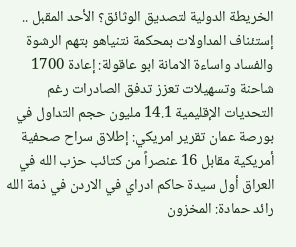الخريطة الدولية لتصديق الوثائق؟ الأحد المقبل .. إستئناف المداولات بمحكمة نتنياهو بتهم الرشوة والفساد واساءة الامانة ابو عاقولة: إعادة 1700 شاحنة وتسهيلات تعزز تدفق الصادرات رغم التحديات الإقليمية 14.1 مليون حجم التداول في بورصة عمان تقرير امريكي: إطلاق سراح صحفية أمريكية مقابل 16 عنصراً من كتائب حزب الله في العراق أول سيدة حاكم ادراي في الاردن في ذمة الله رائد حمادة: المخزون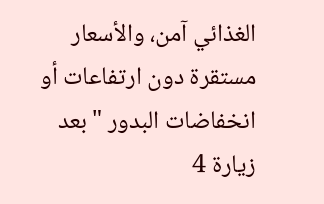الغذائي آمن، والأسعار مستقرة دون ارتفاعات أو انخفاضات البدور "بعد زيارة 4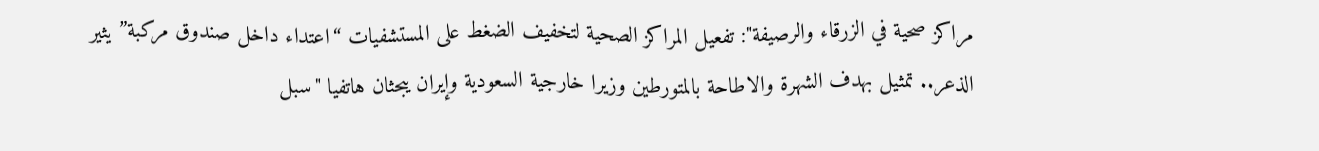مراكز صحية في الزرقاء والرصيفة": تفعيل المراكز الصحية لتخفيف الضغط على المستشفيات “اعتداء داخل صندوق مركبة” يثير الذعر.. تمثيل بهدف الشهرة والاطاحة بالمتورطين وزيرا خارجية السعودية وإيران يبحثان هاتفيا "سبل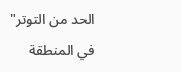الحد من التوتر" في المنطقة